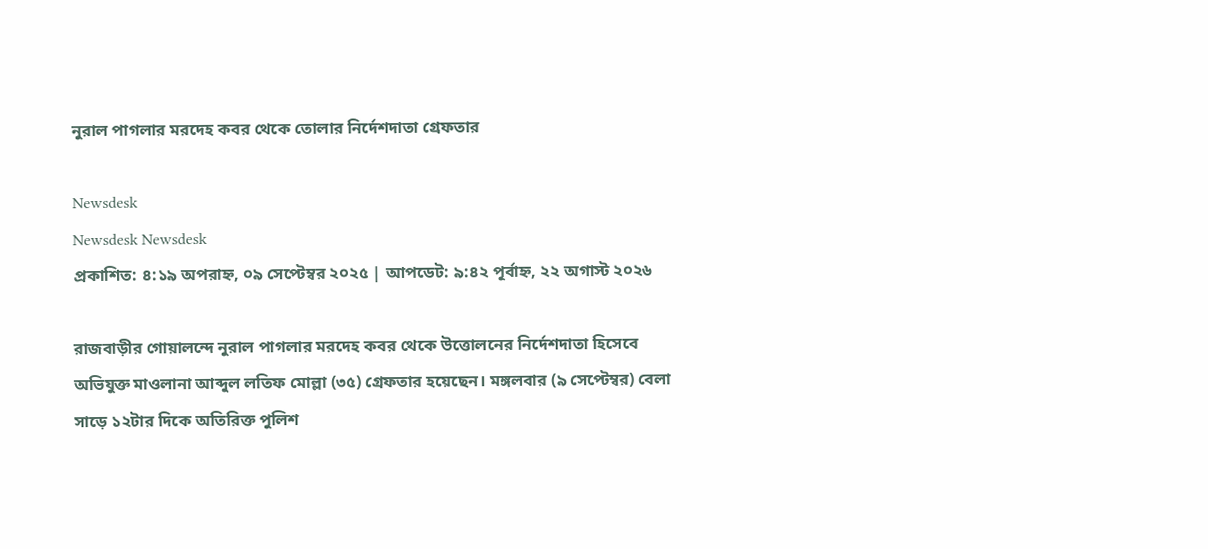নুরাল পাগলার মরদেহ কবর থেকে তোলার নির্দেশদাতা গ্রেফতার

Newsdesk
Newsdesk Newsdesk
প্রকাশিত: ৪:১৯ অপরাহ্ন, ০৯ সেপ্টেম্বর ২০২৫ | আপডেট: ৯:৪২ পূর্বাহ্ন, ২২ অগাস্ট ২০২৬

রাজবাড়ীর গোয়ালন্দে নুরাল পাগলার মরদেহ কবর থেকে উত্তোলনের নির্দেশদাতা হিসেবে অভিযুক্ত মাওলানা আব্দুল লতিফ মোল্লা (৩৫) গ্রেফতার হয়েছেন। মঙ্গলবার (৯ সেপ্টেম্বর) বেলা সাড়ে ১২টার দিকে অতিরিক্ত পুলিশ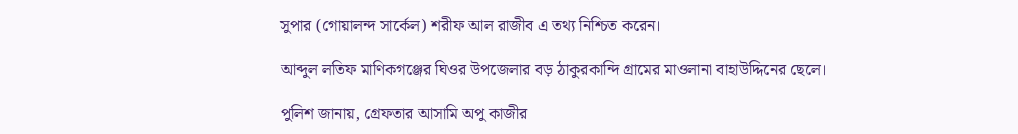সুপার (গোয়ালন্দ সার্কেল) শরীফ আল রাজীব এ তথ্য নিশ্চিত করেন।

আব্দুল লতিফ মাণিকগঞ্জের ঘিওর উপজেলার বড় ঠাকুরকান্দি গ্রামের মাওলানা বাহাউদ্দিনের ছেলে।

পুলিশ জানায়, গ্রেফতার আসামি অপু কাজীর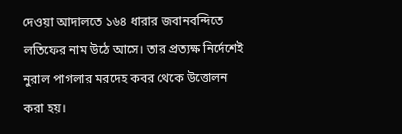দেওয়া আদালতে ১৬৪ ধারার জবানবন্দিতে লতিফের নাম উঠে আসে। তার প্রত্যক্ষ নির্দেশেই নুরাল পাগলার মরদেহ কবর থেকে উত্তোলন করা হয়।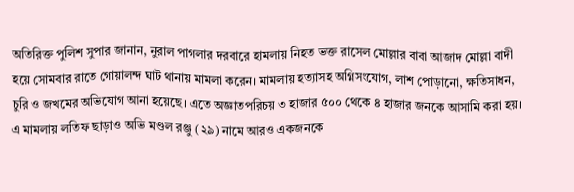অতিরিক্ত পুলিশ সুপার জানান, নুরাল পাগলার দরবারে হামলায় নিহত ভক্ত রাসেল মোল্লার বাবা আজাদ মোল্লা বাদী হয়ে সোমবার রাতে গোয়ালন্দ ঘাট থানায় মামলা করেন। মামলায় হত্যাসহ অগ্নিসংযোগ, লাশ পোড়ানো, ক্ষতিসাধন, চুরি ও জখমের অভিযোগ আনা হয়েছে। এতে অজ্ঞাতপরিচয় ৩ হাজার ৫০০ থেকে ৪ হাজার জনকে আসামি করা হয়। এ মামলায় লতিফ ছাড়াও অভি মণ্ডল রঞ্জু (২৯) নামে আরও একজনকে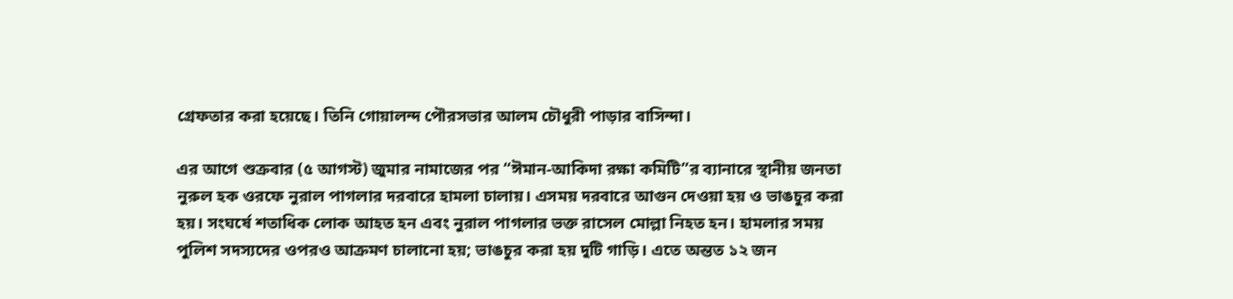গ্রেফতার করা হয়েছে। তিনি গোয়ালন্দ পৌরসভার আলম চৌধুরী পাড়ার বাসিন্দা।

এর আগে শুক্রবার (৫ আগস্ট) জুমার নামাজের পর “ঈমান-আকিদা রক্ষা কমিটি”র ব্যানারে স্থানীয় জনতা নুরুল হক ওরফে নুরাল পাগলার দরবারে হামলা চালায়। এসময় দরবারে আগুন দেওয়া হয় ও ভাঙচুর করা হয়। সংঘর্ষে শতাধিক লোক আহত হন এবং নুরাল পাগলার ভক্ত রাসেল মোল্লা নিহত হন। হামলার সময় পুলিশ সদস্যদের ওপরও আক্রমণ চালানো হয়; ভাঙচুর করা হয় দুটি গাড়ি। এতে অন্তত ১২ জন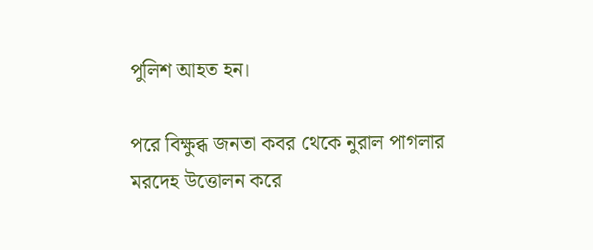পুলিশ আহত হন।

পরে বিক্ষুব্ধ জনতা কবর থেকে নুরাল পাগলার মরদেহ উত্তোলন করে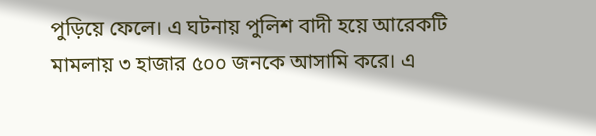পুড়িয়ে ফেলে। এ ঘটনায় পুলিশ বাদী হয়ে আরেকটি মামলায় ৩ হাজার ৫০০ জনকে আসামি করে। এ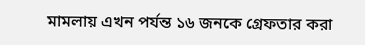মামলায় এখন পর্যন্ত ১৬ জনকে গ্রেফতার করা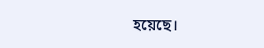হয়েছে।